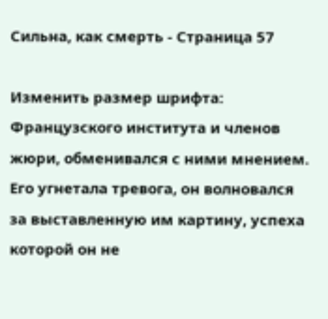Сильна, как смерть - Страница 57

Изменить размер шрифта:
Французского института и членов жюри, обменивался с ними мнением. Его угнетала тревога, он волновался за выставленную им картину, успеха которой он не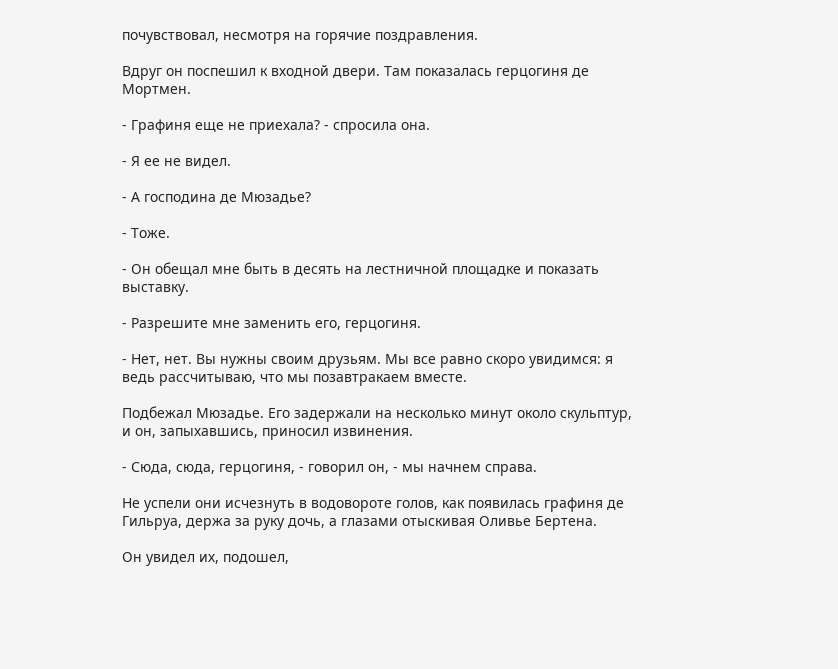почувствовал, несмотря на горячие поздравления.

Вдруг он поспешил к входной двери. Там показалась герцогиня де Мортмен.

- Графиня еще не приехала? - спросила она.

- Я ее не видел.

- А господина де Мюзадье?

- Тоже.

- Он обещал мне быть в десять на лестничной площадке и показать выставку.

- Разрешите мне заменить его, герцогиня.

- Нет, нет. Вы нужны своим друзьям. Мы все равно скоро увидимся: я ведь рассчитываю, что мы позавтракаем вместе.

Подбежал Мюзадье. Его задержали на несколько минут около скульптур, и он, запыхавшись, приносил извинения.

- Сюда, сюда, герцогиня, - говорил он, - мы начнем справа.

Не успели они исчезнуть в водовороте голов, как появилась графиня де Гильруа, держа за руку дочь, а глазами отыскивая Оливье Бертена.

Он увидел их, подошел,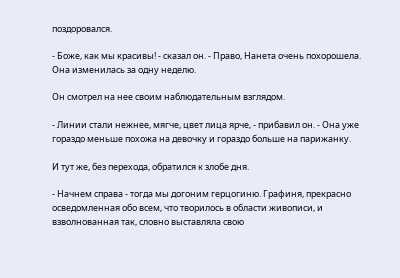поздоровался.

- Боже, как мы красивы! - сказал он. - Право, Нанета очень похорошела. Она изменилась за одну неделю.

Он смотрел на нее своим наблюдательным взглядом.

- Линии стали нежнее, мягче, цвет лица ярче, - прибавил он. - Она уже гораздо меньше похожа на девочку и гораздо больше на парижанку.

И тут же, без перехода, обратился к злобе дня.

- Начнем справа - тогда мы догоним герцогиню. Графиня, прекрасно осведомленная обо всем, что творилось в области живописи, и взволнованная так, словно выставляла свою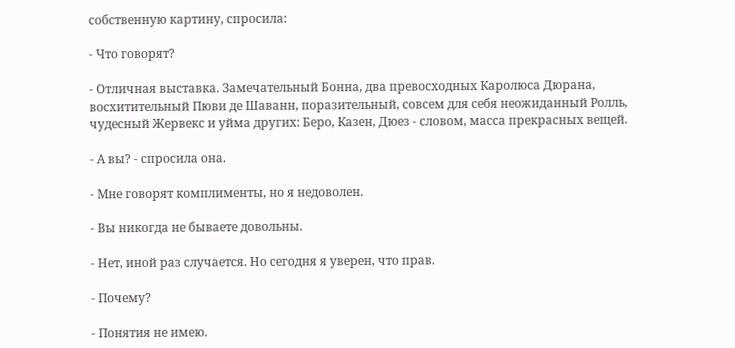собственную картину, спросила:

- Что говорят?

- Отличная выставка. Замечательный Бонна, два превосходных Каролюса Дюрана, восхитительный Пюви де Шаванн, поразительный, совсем для себя неожиданный Ролль, чудесный Жервекс и уйма других: Беро, Казен, Дюез - словом, масса прекрасных вещей.

- А вы? - спросила она.

- Мне говорят комплименты, но я недоволен.

- Вы никогда не бываете довольны.

- Нет, иной раз случается. Но сегодня я уверен, что прав.

- Почему?

- Понятия не имею.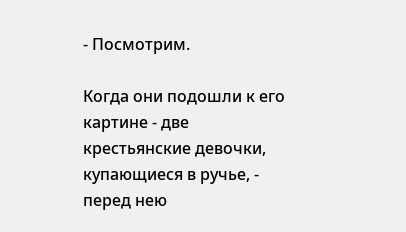- Посмотрим.

Когда они подошли к его картине - две крестьянские девочки, купающиеся в ручье, - перед нею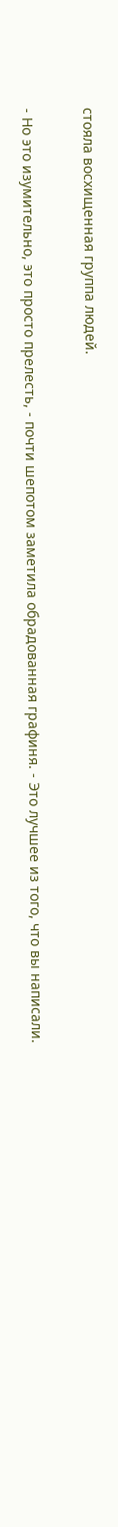стояла восхищенная группа людей.

- Но это изумительно, это просто прелесть, - почти шепотом заметила обрадованная графиня. - Это лучшее из того, что вы написали.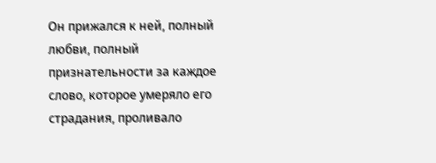Он прижался к ней, полный любви, полный признательности за каждое слово, которое умеряло его страдания, проливало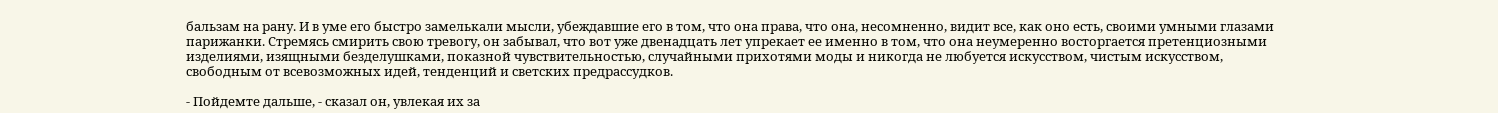бальзам на рану. И в уме его быстро замелькали мысли, убеждавшие его в том, что она права, что она, несомненно, видит все, как оно есть, своими умными глазами парижанки. Стремясь смирить свою тревогу, он забывал, что вот уже двенадцать лет упрекает ее именно в том, что она неумеренно восторгается претенциозными изделиями, изящными безделушками, показной чувствительностью, случайными прихотями моды и никогда не любуется искусством, чистым искусством, свободным от всевозможных идей, тенденций и светских предрассудков.

- Пойдемте дальше, - сказал он, увлекая их за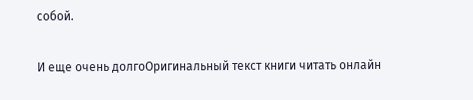собой.

И еще очень долгоОригинальный текст книги читать онлайн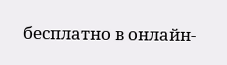бесплатно в онлайн-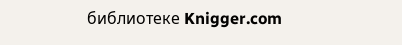библиотеке Knigger.com